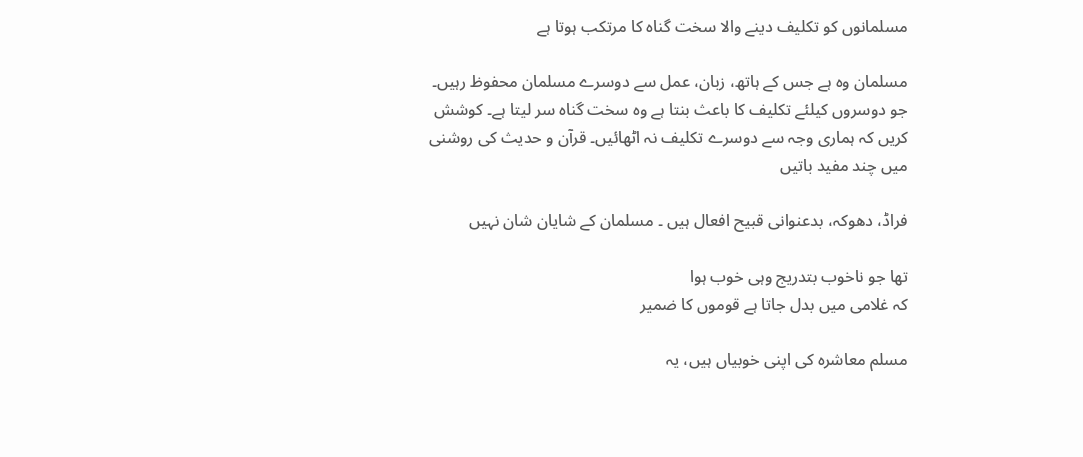مسلمانوں کو تکلیف دینے والا سخت گناہ کا مرتکب ہوتا ہے

مسلمان وہ ہے جس کے ہاتھ، زبان، عمل سے دوسرے مسلمان محفوظ رہیں۔ جو دوسروں کیلئے تکلیف کا باعث بنتا ہے وہ سخت گناہ سر لیتا ہے۔ کوشش کریں کہ ہماری وجہ سے دوسرے تکلیف نہ اٹھائیں۔ قرآن و حدیث کی روشنی میں چند مفید باتیں

فراڈ، دھوکہ، بدعنوانی قبیح افعال ہیں ۔ مسلمان کے شایان شان نہیں

تھا جو ناخوب بتدریج وہی خوب ہوا
کہ غلامی میں بدل جاتا ہے قوموں کا ضمیر

مسلم معاشرہ کی اپنی خوبیاں ہیں، یہ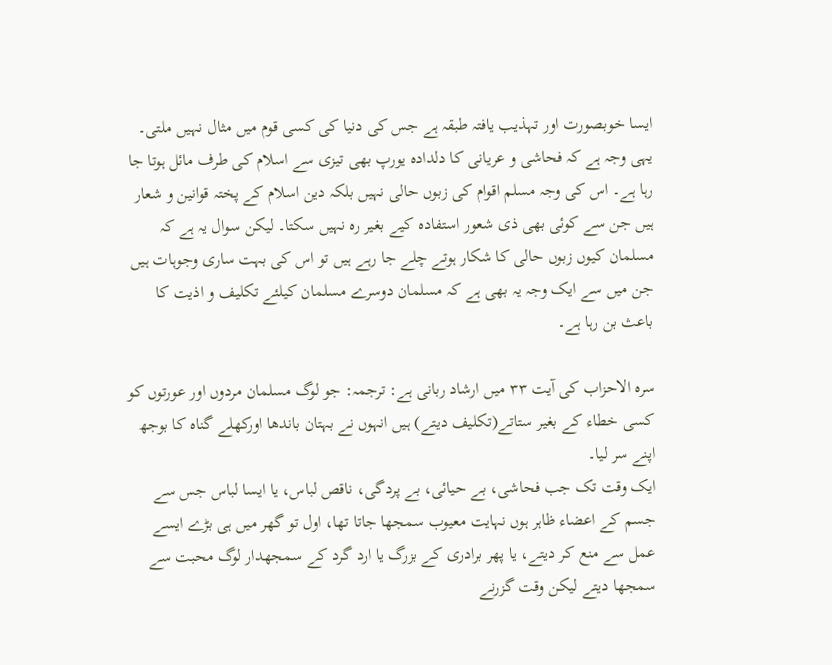ایسا خوبصورت اور تہذیب یافتہ طبقہ ہے جس کی دنیا کی کسی قوم میں مثال نہیں ملتی۔ یہی وجہ ہے کہ فحاشی و عریانی کا دلدادہ یورپ بھی تیزی سے اسلام کی طرف مائل ہوتا جا رہا ہے۔ اس کی وجہ مسلم اقوام کی زبوں حالی نہیں بلکہ دین اسلام کے پختہ قوانین و شعار ہیں جن سے کوئی بھی ذی شعور استفادہ کیے بغیر رہ نہیں سکتا۔ لیکن سوال یہ ہے کہ مسلمان کیوں زبوں حالی کا شکار ہوتے چلے جا رہے ہیں تو اس کی بہت ساری وجوہات ہیں جن میں سے ایک وجہ یہ بھی ہے کہ مسلمان دوسرے مسلمان کیلئے تکلیف و اذیت کا باعث بن رہا ہے۔

سرہ الاحزاب کی آیت ٣٣ میں ارشاد ربانی ہے: ترجمہ: جو لوگ مسلمان مردوں اور عورتوں کو کسی خطاء کے بغیر ستاتے(تکلیف دیتے) ہیں انہوں نے بہتان باندھا اورکھلے گناہ کا بوجھ اپنے سر لیا۔
ایک وقت تک جب فحاشی، بے حیائی، بے پردگی، ناقص لباس، یا ایسا لباس جس سے جسم کے اعضاء ظاہر ہوں نہایت معیوب سمجھا جاتا تھا، اول تو گھر میں ہی بڑے ایسے عمل سے منع کر دیتے، یا پھر برادری کے بزرگ یا ارد گرد کے سمجھدار لوگ محبت سے سمجھا دیتے لیکن وقت گزرنے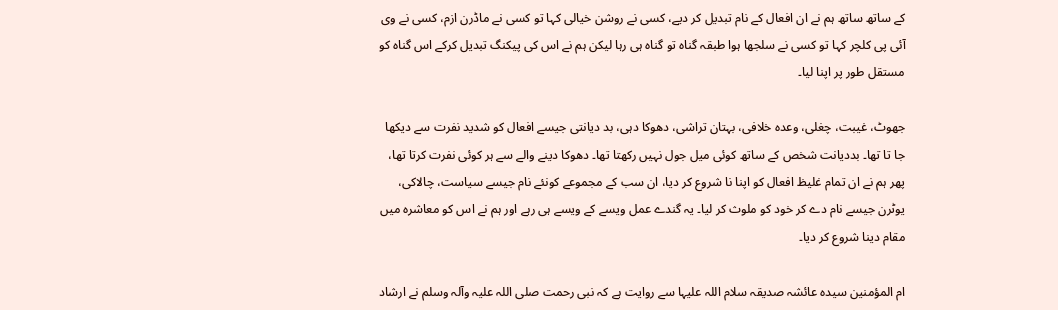کے ساتھ ساتھ ہم نے ان افعال کے نام تبدیل کر دیے، کسی نے روشن خیالی کہا تو کسی نے ماڈرن ازم، کسی نے وی آئی پی کلچر کہا تو کسی نے سلجھا ہوا طبقہ گناہ تو گناہ ہی رہا لیکن ہم نے اس کی پیکنگ تبدیل کرکے اس گناہ کو مستقل طور پر اپنا لیا۔

جھوٹ، غیبت، چغلی، وعدہ خلافی، بہتان تراشی، دھوکا دہی، بد دیانتی جیسے افعال کو شدید نفرت سے دیکھا جا تا تھا۔ بددیانت شخص کے ساتھ کوئی میل جول نہیں رکھتا تھا۔ دھوکا دینے والے سے ہر کوئی نفرت کرتا تھا، پھر ہم نے ان تمام غلیظ افعال کو اپنا نا شروع کر دیا، ان سب کے مجموعے کونئے نام جیسے سیاست، چالاکی، یوٹرن جیسے نام دے کر خود کو ملوث کر لیا۔ یہ گندے عمل ویسے کے ویسے ہی رہے اور ہم نے اس کو معاشرہ میں مقام دینا شروع کر دیا۔

ام المؤمنین سیدہ عائشہ صدیقہ سلام اللہ علیہا سے روایت ہے کہ نبی رحمت صلی اللہ علیہ وآلہ وسلم نے ارشاد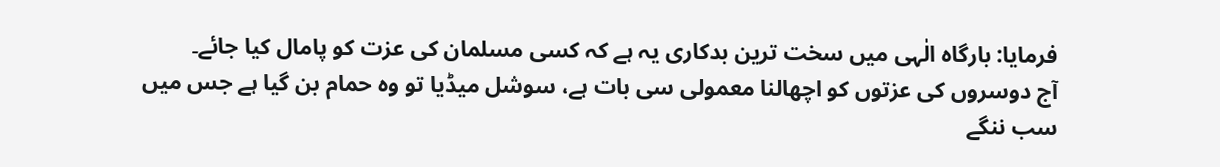فرمایا: بارگاہ الٰہی میں سخت ترین بدکاری یہ ہے کہ کسی مسلمان کی عزت کو پامال کیا جائے۔
آج دوسروں کی عزتوں کو اچھالنا معمولی سی بات ہے، سوشل میڈیا تو وہ حمام بن گیا ہے جس میں سب ننگے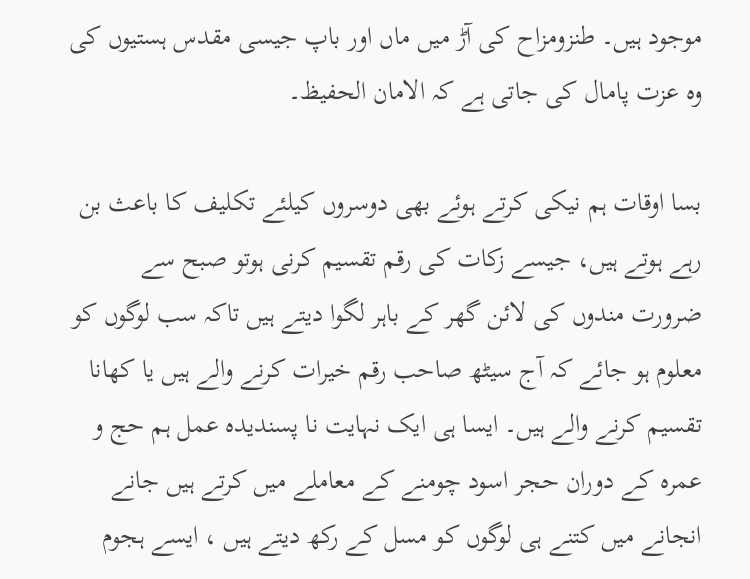موجود ہیں۔ طنزومزاح کی آڑ میں ماں اور باپ جیسی مقدس ہستیوں کی وہ عزت پامال کی جاتی ہے کہ الامان الحفیظ۔

بسا اوقات ہم نیکی کرتے ہوئے بھی دوسروں کیلئے تکلیف کا باعث بن رہے ہوتے ہیں، جیسے زکات کی رقم تقسیم کرنی ہوتو صبح سے ضرورت مندوں کی لائن گھر کے باہر لگوا دیتے ہیں تاکہ سب لوگوں کو معلوم ہو جائے کہ آج سیٹھ صاحب رقم خیرات کرنے والے ہیں یا کھانا تقسیم کرنے والے ہیں۔ ایسا ہی ایک نہایت نا پسندیدہ عمل ہم حج و عمرہ کے دوران حجر اسود چومنے کے معاملے میں کرتے ہیں جانے انجانے میں کتنے ہی لوگوں کو مسل کے رکھ دیتے ہیں ، ایسے ہجوم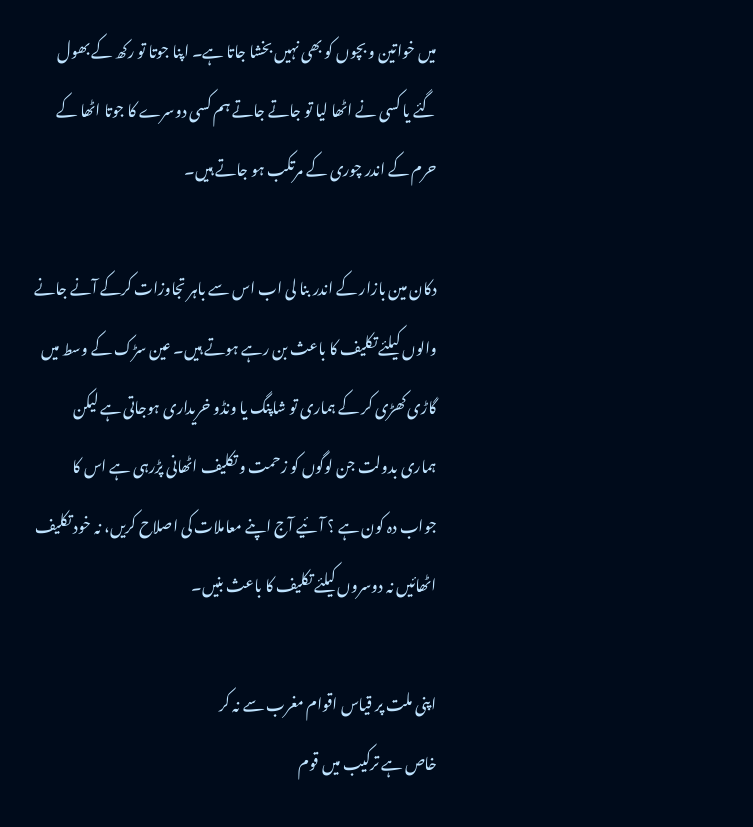میں خواتین و بچوں کو بھی نہیں بخشا جاتا ہے۔ اپنا جوتا تو رکھ کے بھول گئے یا کسی نے اٹھا لیا تو جاتے جاتے ہم کسی دوسرے کا جوتا اٹھا کے حرم کے اندر چوری کے مرتکب ہو جاتے ہیں۔

دکان مین بازار کے اندر بنا لی اب اس سے باہر تجاوزات کرکے آنے جانے والوں کیلئے تکلیف کا باعث بن رہے ہوتے ہیں۔ عین سڑک کے وسط میں گاڑی کھڑی کر کے ہماری تو شاپنگ یا ونڈو خریداری ہوجاتی ہے لیکن ہماری بدولت جن لوگوں کو زحمت و تکلیف اٹھانی پڑرہی ہے اس کا جواب دہ کون ہے ؟ آئیے آج اپنے معاملات کی اصلاح کریں، نہ خود تکلیف اٹھائیں نہ دوسروں کیلئے تکلیف کا باعث بنیں۔

اپنی ملت پر قیاس اقوام مغرب سے نہ کر
خاص ہے ترکیب میں قوم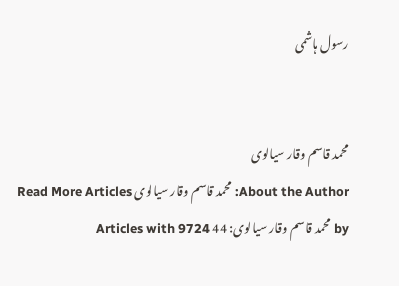رسول ہاشمی


محمد قاسم وقار سیالوی
About the Author: محمد قاسم وقار سیالوی Read More Articles by محمد قاسم وقار سیالوی: 44 Articles with 9724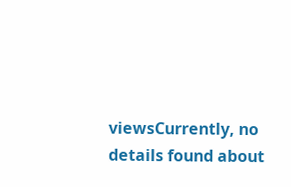viewsCurrently, no details found about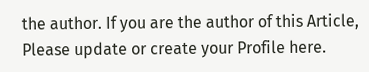the author. If you are the author of this Article, Please update or create your Profile here.